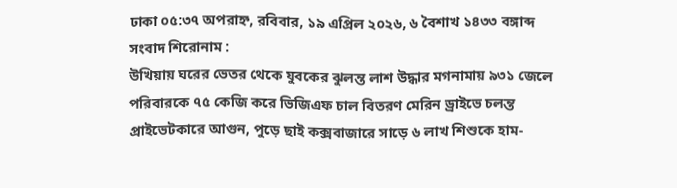ঢাকা ০৫:৩৭ অপরাহ্ন, রবিবার, ১৯ এপ্রিল ২০২৬, ৬ বৈশাখ ১৪৩৩ বঙ্গাব্দ
সংবাদ শিরোনাম :
উখিয়ায় ঘরের ভেতর থেকে যুবকের ঝুলন্ত লাশ উদ্ধার মগনামায় ৯৩১ জেলে পরিবারকে ৭৫ কেজি করে ভিজিএফ চাল বিতরণ মেরিন ড্রাইভে চলন্ত প্রাইভেটকারে আগুন, পুড়ে ছাই কক্সবাজারে সাড়ে ৬ লাখ শিশুকে হাম-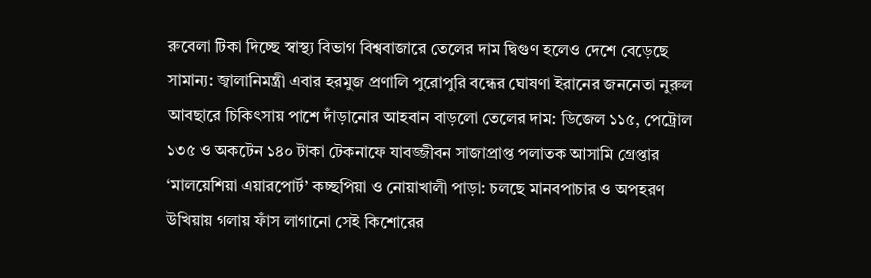রুবেলা টিকা দিচ্ছে স্বাস্থ্য বিভাগ বিশ্ববাজারে তেলের দাম দ্বিগুণ হলেও দেশে বেড়েছে সামান্য: জ্বালানিমন্ত্রী এবার হরমুজ প্রণালি পুরোপুরি বন্ধের ঘোষণা ইরানের জননেতা নুরুল আবছারে চিকিৎসায় পাশে দাঁড়ানোর আহবান বাড়লো তেলের দাম: ডিজেল ১১৫, পেট্রোল ১৩৫ ও অকটেন ১৪০ টাকা টেকনাফে যাবজ্জীবন সাজাপ্রাপ্ত পলাতক আসামি গ্রেপ্তার ‘মালয়েশিয়া এয়ারপোর্ট’ কচ্ছপিয়া ও নোয়াখালী পাড়া: চলছে মানবপাচার ও অপহরণ উখিয়ায় গলায় ফাঁস লাগানো সেই কিশোরের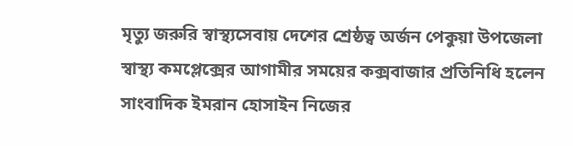মৃত্যু জরুরি স্বাস্থ্যসেবায় দেশের শ্রেষ্ঠত্ব অর্জন পেকুয়া উপজেলা স্বাস্থ্য কমপ্লেক্সের আগামীর সময়ের কক্সবাজার প্রতিনিধি হলেন সাংবাদিক ইমরান হোসাইন নিজের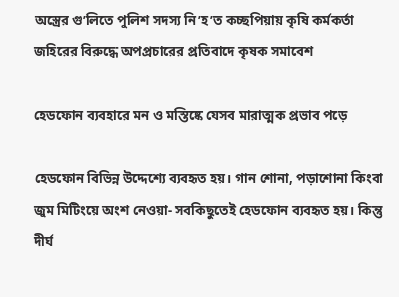অস্ত্রের গু’লিতে পুলিশ সদস্য নি’হ’ত কচ্ছপিয়ায় কৃষি কর্মকর্তা জহিরের বিরুদ্ধে অপপ্রচারের প্রতিবাদে কৃষক সমাবেশ

হেডফোন ব্যবহারে মন ও মস্তিষ্কে যেসব মারাত্মক প্রভাব পড়ে

হেডফোন বিভিন্ন উদ্দেশ্যে ব্যবহৃত হয়। গান শোনা, পড়াশোনা কিংবা জুম মিটিংয়ে অংশ নেওয়া- সবকিছুতেই হেডফোন ব্যবহৃত হয়। কিন্তু দীর্ঘ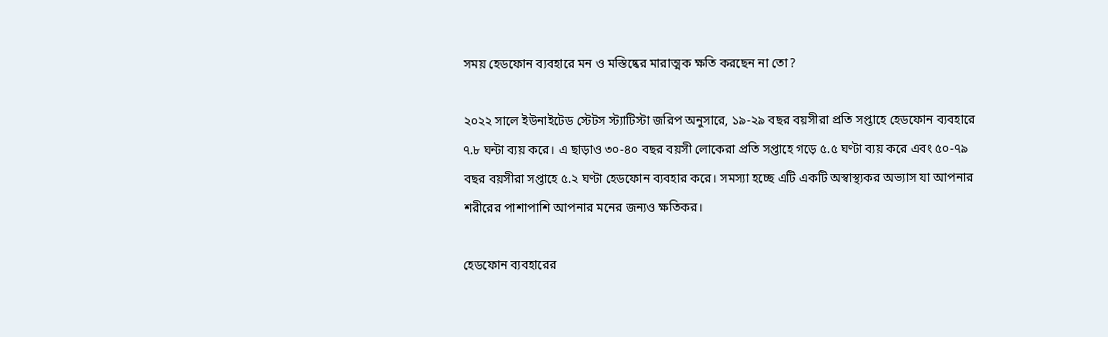সময় হেডফোন ব্যবহারে মন ও মস্তিষ্কের মারাত্মক ক্ষতি করছেন না তো?

২০২২ সালে ইউনাইটেড স্টেটস স্ট্যাটিস্টা জরিপ অনুসারে, ১৯-২৯ বছর বয়সীরা প্রতি সপ্তাহে হেডফোন ব্যবহারে ৭.৮ ঘন্টা ব্যয় করে। এ ছাড়াও ৩০-৪০ বছর বয়সী লোকেরা প্রতি সপ্তাহে গড়ে ৫.৫ ঘণ্টা ব্যয় করে এবং ৫০-৭৯ বছর বয়সীরা সপ্তাহে ৫.২ ঘণ্টা হেডফোন ব্যবহার করে। সমস্যা হচ্ছে এটি একটি অস্বাস্থ্যকর অভ্যাস যা আপনার শরীরের পাশাপাশি আপনার মনের জন্যও ক্ষতিকর।

হেডফোন ব্যবহারের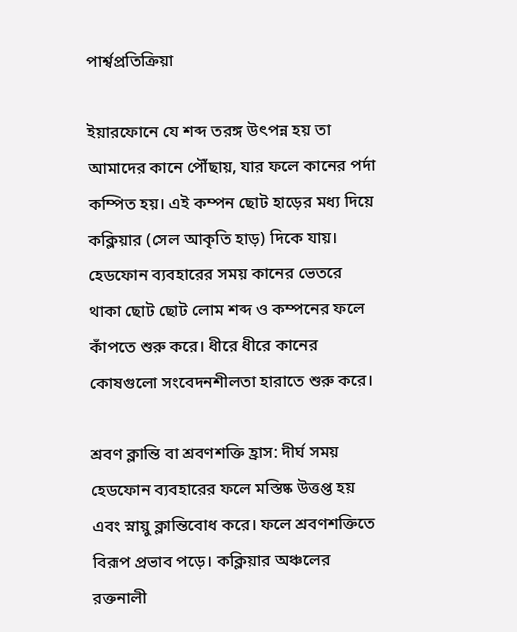পার্শ্বপ্রতিক্রিয়া

ইয়ারফোনে যে শব্দ তরঙ্গ উৎপন্ন হয় তা আমাদের কানে পৌঁছায়, যার ফলে কানের পর্দা কম্পিত হয়। এই কম্পন ছোট হাড়ের মধ্য দিয়ে কক্লিয়ার (সেল আকৃতি হাড়) দিকে যায়। হেডফোন ব্যবহারের সময় কানের ভেতরে থাকা ছোট ছোট লোম শব্দ ও কম্পনের ফলে কাঁপতে শুরু করে। ধীরে ধীরে কানের কোষগুলো সংবেদনশীলতা হারাতে শুরু করে।

শ্রবণ ক্লান্তি বা শ্রবণশক্তি হ্রাস: দীর্ঘ সময় হেডফোন ব্যবহারের ফলে মস্তিষ্ক উত্তপ্ত হয় এবং স্নায়ু ক্লান্তিবোধ করে। ফলে শ্রবণশক্তিতে বিরূপ প্রভাব পড়ে। কক্লিয়ার অঞ্চলের রক্তনালী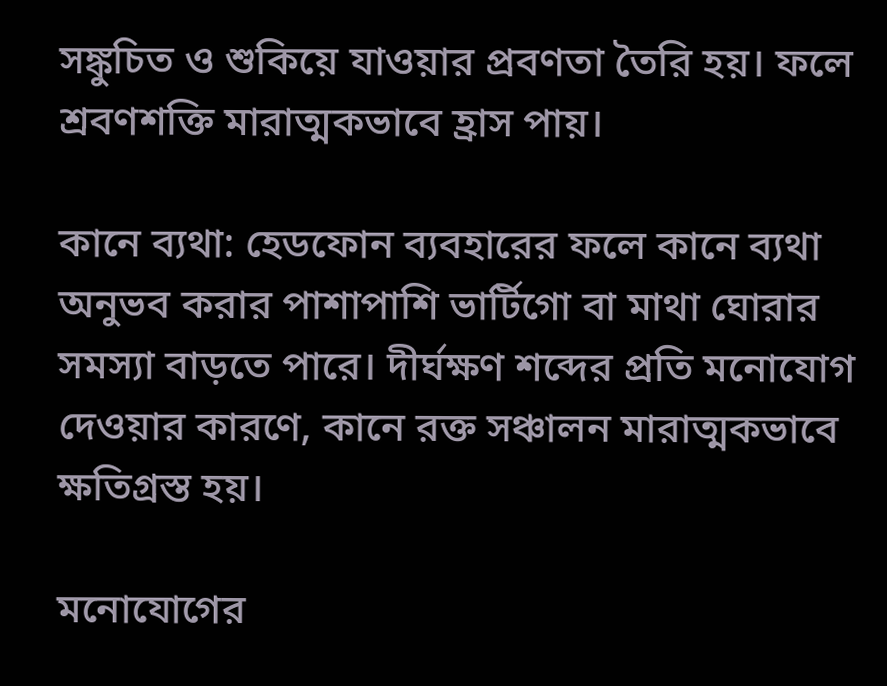সঙ্কুচিত ও শুকিয়ে যাওয়ার প্রবণতা তৈরি হয়। ফলে শ্রবণশক্তি মারাত্মকভাবে হ্রাস পায়।

কানে ব্যথা: হেডফোন ব্যবহারের ফলে কানে ব্যথা অনুভব করার পাশাপাশি ভার্টিগো বা মাথা ঘোরার সমস্যা বাড়তে পারে। দীর্ঘক্ষণ শব্দের প্রতি মনোযোগ দেওয়ার কারণে, কানে রক্ত সঞ্চালন মারাত্মকভাবে ক্ষতিগ্রস্ত হয়।

মনোযোগের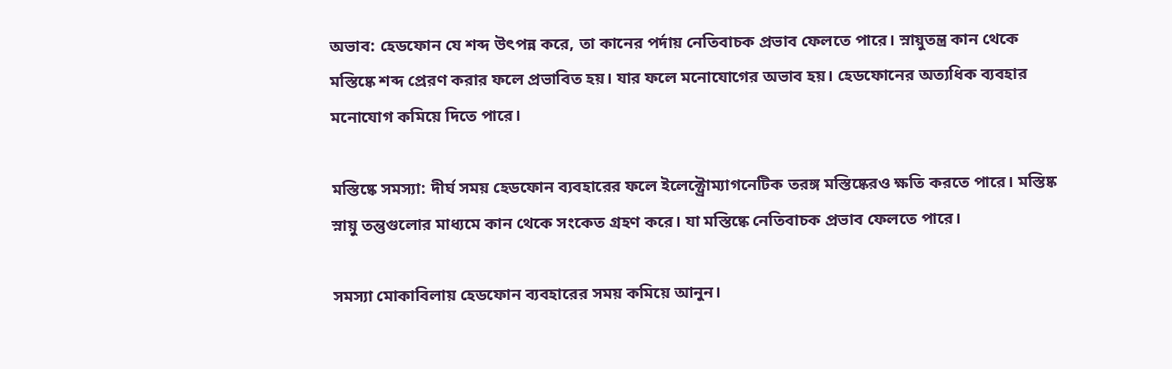অভাব: হেডফোন যে শব্দ উৎপন্ন করে, তা কানের পর্দায় নেতিবাচক প্রভাব ফেলতে পারে। স্নায়ুতন্ত্র কান থেকে মস্তিষ্কে শব্দ প্রেরণ করার ফলে প্রভাবিত হয়। যার ফলে মনোযোগের অভাব হয়। হেডফোনের অত্যধিক ব্যবহার মনোযোগ কমিয়ে দিতে পারে।

মস্তিষ্কে সমস্যা: দীর্ঘ সময় হেডফোন ব্যবহারের ফলে ইলেক্ট্রোম্যাগনেটিক তরঙ্গ মস্তিষ্কেরও ক্ষতি করতে পারে। মস্তিষ্ক স্নায়ু তন্তুগুলোর মাধ্যমে কান থেকে সংকেত গ্রহণ করে। যা মস্তিষ্কে নেতিবাচক প্রভাব ফেলতে পারে।

সমস্যা মোকাবিলায় হেডফোন ব্যবহারের সময় কমিয়ে আনুন।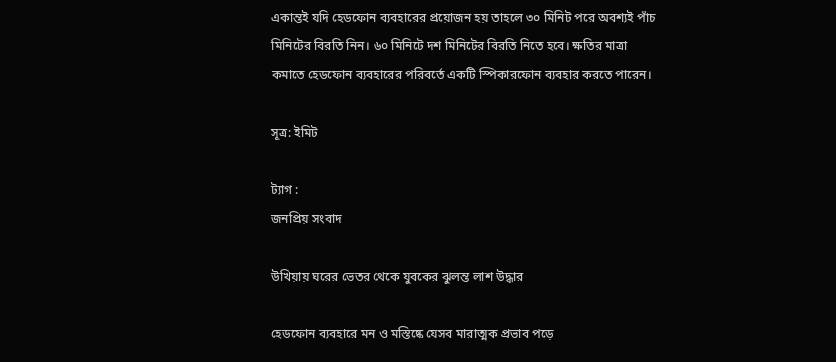একান্তই যদি হেডফোন ব্যবহারের প্রয়োজন হয় তাহলে ৩০ মিনিট পরে অবশ্যই পাঁচ মিনিটের বিরতি নিন। ৬০ মিনিটে দশ মিনিটের বিরতি নিতে হবে। ক্ষতির মাত্রা কমাতে হেডফোন ব্যবহারের পরিবর্তে একটি স্পিকারফোন ব্যবহার করতে পারেন।

সূত্র: ইমিট

ট্যাগ :
জনপ্রিয় সংবাদ

উখিয়ায় ঘরের ভেতর থেকে যুবকের ঝুলন্ত লাশ উদ্ধার

হেডফোন ব্যবহারে মন ও মস্তিষ্কে যেসব মারাত্মক প্রভাব পড়ে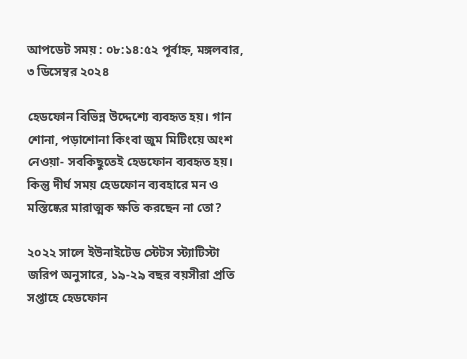আপডেট সময় : ০৮:১৪:৫২ পূর্বাহ্ন, মঙ্গলবার, ৩ ডিসেম্বর ২০২৪

হেডফোন বিভিন্ন উদ্দেশ্যে ব্যবহৃত হয়। গান শোনা, পড়াশোনা কিংবা জুম মিটিংয়ে অংশ নেওয়া- সবকিছুতেই হেডফোন ব্যবহৃত হয়। কিন্তু দীর্ঘ সময় হেডফোন ব্যবহারে মন ও মস্তিষ্কের মারাত্মক ক্ষতি করছেন না তো?

২০২২ সালে ইউনাইটেড স্টেটস স্ট্যাটিস্টা জরিপ অনুসারে, ১৯-২৯ বছর বয়সীরা প্রতি সপ্তাহে হেডফোন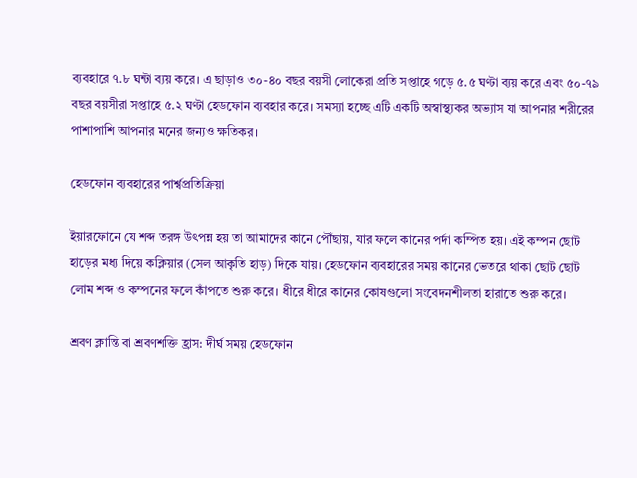ব্যবহারে ৭.৮ ঘন্টা ব্যয় করে। এ ছাড়াও ৩০-৪০ বছর বয়সী লোকেরা প্রতি সপ্তাহে গড়ে ৫.৫ ঘণ্টা ব্যয় করে এবং ৫০-৭৯ বছর বয়সীরা সপ্তাহে ৫.২ ঘণ্টা হেডফোন ব্যবহার করে। সমস্যা হচ্ছে এটি একটি অস্বাস্থ্যকর অভ্যাস যা আপনার শরীরের পাশাপাশি আপনার মনের জন্যও ক্ষতিকর।

হেডফোন ব্যবহারের পার্শ্বপ্রতিক্রিয়া

ইয়ারফোনে যে শব্দ তরঙ্গ উৎপন্ন হয় তা আমাদের কানে পৌঁছায়, যার ফলে কানের পর্দা কম্পিত হয়। এই কম্পন ছোট হাড়ের মধ্য দিয়ে কক্লিয়ার (সেল আকৃতি হাড়) দিকে যায়। হেডফোন ব্যবহারের সময় কানের ভেতরে থাকা ছোট ছোট লোম শব্দ ও কম্পনের ফলে কাঁপতে শুরু করে। ধীরে ধীরে কানের কোষগুলো সংবেদনশীলতা হারাতে শুরু করে।

শ্রবণ ক্লান্তি বা শ্রবণশক্তি হ্রাস: দীর্ঘ সময় হেডফোন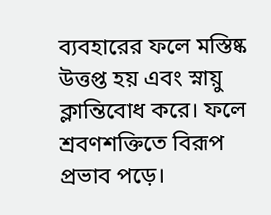ব্যবহারের ফলে মস্তিষ্ক উত্তপ্ত হয় এবং স্নায়ু ক্লান্তিবোধ করে। ফলে শ্রবণশক্তিতে বিরূপ প্রভাব পড়ে।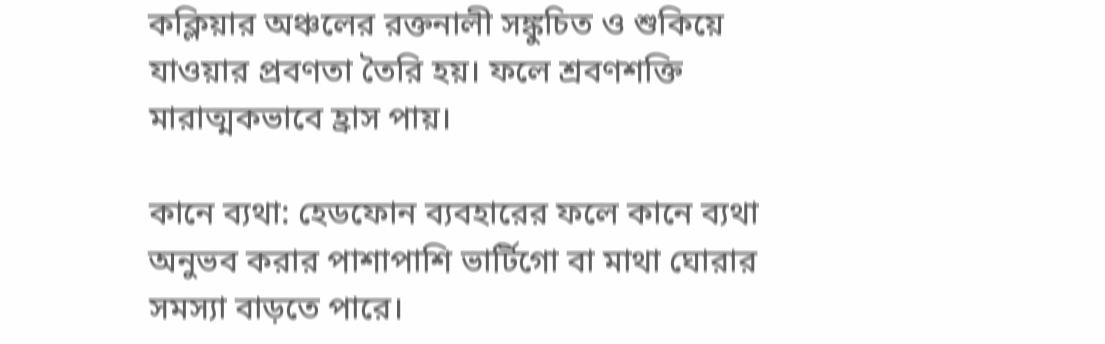কক্লিয়ার অঞ্চলের রক্তনালী সঙ্কুচিত ও শুকিয়ে যাওয়ার প্রবণতা তৈরি হয়। ফলে শ্রবণশক্তি মারাত্মকভাবে হ্রাস পায়।

কানে ব্যথা: হেডফোন ব্যবহারের ফলে কানে ব্যথা অনুভব করার পাশাপাশি ভার্টিগো বা মাথা ঘোরার সমস্যা বাড়তে পারে।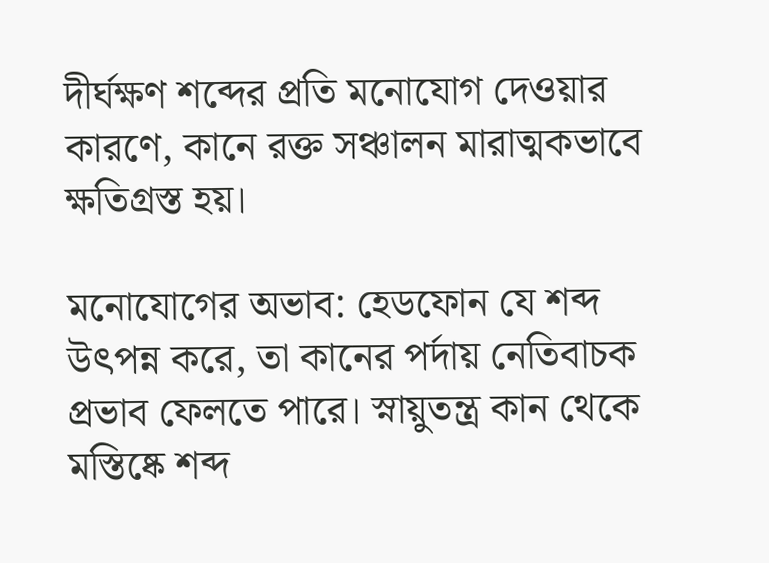দীর্ঘক্ষণ শব্দের প্রতি মনোযোগ দেওয়ার কারণে, কানে রক্ত সঞ্চালন মারাত্মকভাবে ক্ষতিগ্রস্ত হয়।

মনোযোগের অভাব: হেডফোন যে শব্দ উৎপন্ন করে, তা কানের পর্দায় নেতিবাচক প্রভাব ফেলতে পারে। স্নায়ুতন্ত্র কান থেকে মস্তিষ্কে শব্দ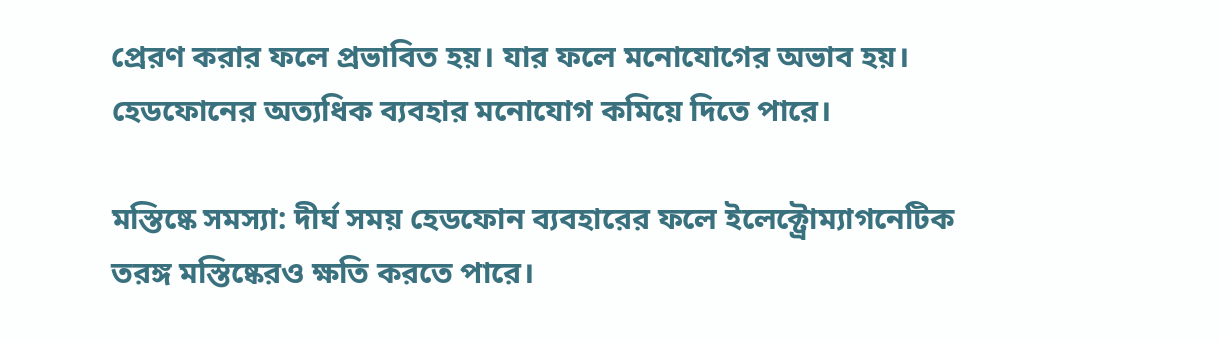প্রেরণ করার ফলে প্রভাবিত হয়। যার ফলে মনোযোগের অভাব হয়। হেডফোনের অত্যধিক ব্যবহার মনোযোগ কমিয়ে দিতে পারে।

মস্তিষ্কে সমস্যা: দীর্ঘ সময় হেডফোন ব্যবহারের ফলে ইলেক্ট্রোম্যাগনেটিক তরঙ্গ মস্তিষ্কেরও ক্ষতি করতে পারে।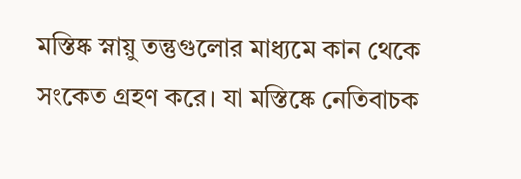মস্তিষ্ক স্নায়ু তন্তুগুলোর মাধ্যমে কান থেকে সংকেত গ্রহণ করে। যা মস্তিষ্কে নেতিবাচক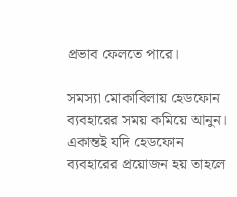প্রভাব ফেলতে পারে।

সমস্যা মোকাবিলায় হেডফোন ব্যবহারের সময় কমিয়ে আনুন। একান্তই যদি হেডফোন ব্যবহারের প্রয়োজন হয় তাহলে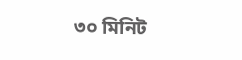৩০ মিনিট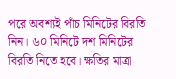পরে অবশ্যই পাঁচ মিনিটের বিরতি নিন। ৬০ মিনিটে দশ মিনিটের বিরতি নিতে হবে। ক্ষতির মাত্রা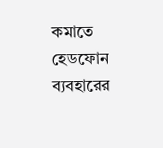কমাতে হেডফোন ব্যবহারের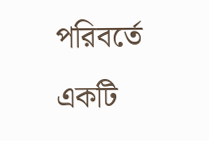পরিবর্তে একটি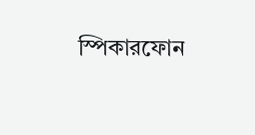স্পিকারফোন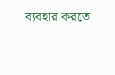ব্যবহার করতে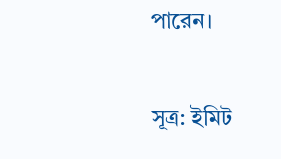পারেন।

সূত্র: ইমিট